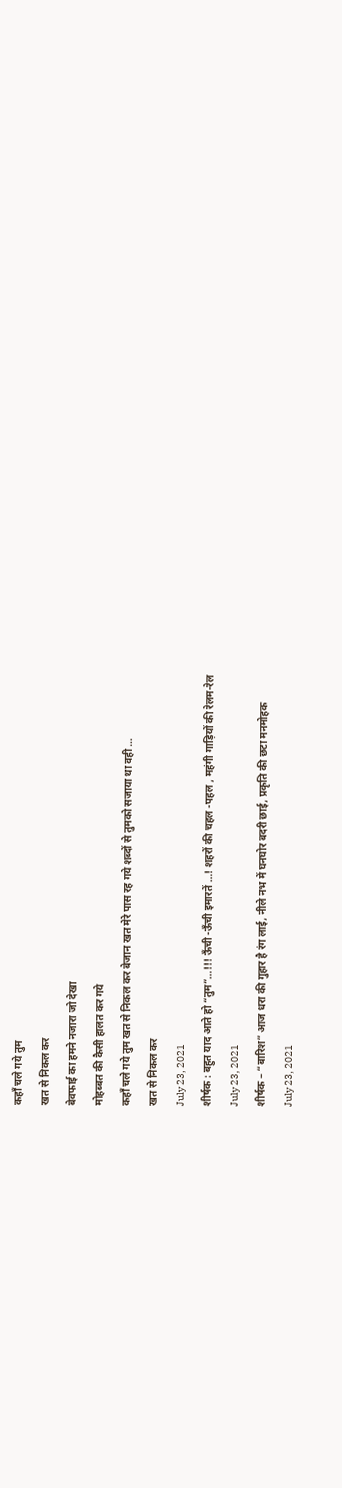कहॉं चले गये तुम
खत से निकल कर
बेवफाई का हमने नजारा जो देखा
मोहब्बत की कैसी हालत कर गये
कहॉं चले गये तुम खत से निकल कर बेजान खत मेरे पास रह गये शब्दों से तुमको सजाया था वही …
खत से निकल कर
July 23, 2021
शीर्षक : बहुत याद आते हो “तुम”…!!! ऊँची -ऊँची इमारतें …! शहरों की चहल -पहल , महंगी गाड़ियों की रेलम-रेल
July 23, 2021
शीर्षक – “बारिश” आज धरा की गुहार है रंग लाई, नीले नभ में घनघोर बदरी छाई, प्रकृति की छटा मनमोहक
July 23, 2021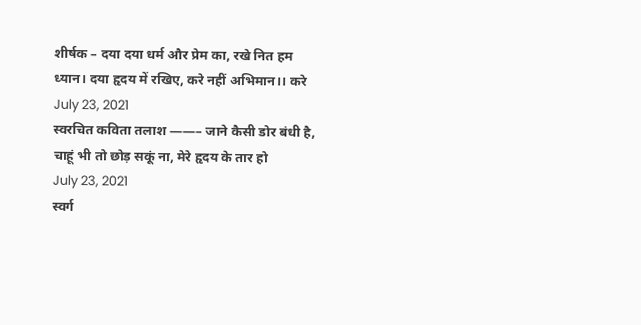शीर्षक – दया दया धर्म और प्रेम का, रखे नित हम ध्यान। दया हृदय में रखिए, करे नहीं अभिमान।। करे
July 23, 2021
स्वरचित कविता तलाश ——– जाने कैसी डोर बंधी है, चाहूं भी तो छोड़ सकूं ना, मेरे हृदय के तार हो
July 23, 2021
स्वर्ग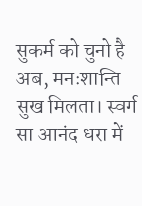सुकर्म को चुनो है अब, मनःशान्ति सुख मिलता। स्वर्ग सा आनंद धरा में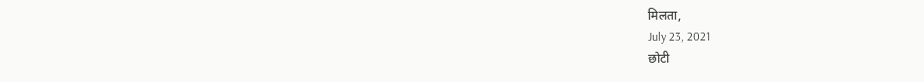मिलता,
July 23, 2021
छोटी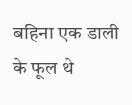बहिना एक डाली के फूल थे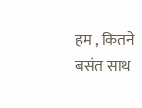हम , कितने बसंत साथ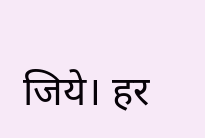जिये। हर